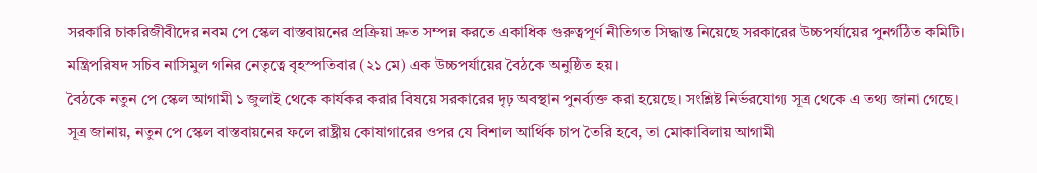সরকারি চাকরিজীবীদের নবম পে স্কেল বাস্তবায়নের প্রক্রিয়া দ্রুত সম্পন্ন করতে একাধিক গুরুত্বপূর্ণ নীতিগত সিদ্ধান্ত নিয়েছে সরকারের উচ্চপর্যায়ের পুনর্গঠিত কমিটি। মন্ত্রিপরিষদ সচিব নাসিমুল গনির নেতৃত্বে বৃহস্পতিবার (২১ মে) এক উচ্চপর্যায়ের বৈঠকে অনুষ্ঠিত হয়।
বৈঠকে নতুন পে স্কেল আগামী ১ জুলাই থেকে কার্যকর করার বিষয়ে সরকারের দৃঢ় অবস্থান পুনর্ব্যক্ত করা হয়েছে। সংশ্লিষ্ট নির্ভরযোগ্য সূত্র থেকে এ তথ্য জানা গেছে।
সূত্র জানায়, নতুন পে স্কেল বাস্তবায়নের ফলে রাষ্ট্রীয় কোষাগারের ওপর যে বিশাল আর্থিক চাপ তৈরি হবে, তা মোকাবিলায় আগামী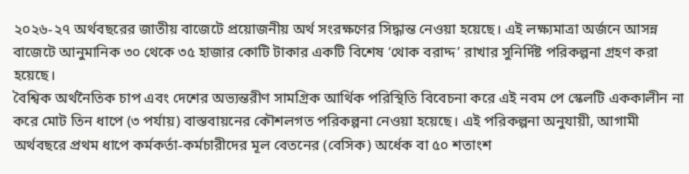২০২৬-২৭ অর্থবছরের জাতীয় বাজেটে প্রয়োজনীয় অর্থ সংরক্ষণের সিদ্ধান্ত নেওয়া হয়েছে। এই লক্ষ্যমাত্রা অর্জনে আসন্ন বাজেটে আনুমানিক ৩০ থেকে ৩৫ হাজার কোটি টাকার একটি বিশেষ ‘থোক বরাদ্দ’ রাখার সুনির্দিষ্ট পরিকল্পনা গ্রহণ করা হয়েছে।
বৈশ্বিক অর্থনৈতিক চাপ এবং দেশের অভ্যন্তরীণ সামগ্রিক আর্থিক পরিস্থিতি বিবেচনা করে এই নবম পে স্কেলটি এককালীন না করে মোট তিন ধাপে (৩ পর্যায়) বাস্তবায়নের কৌশলগত পরিকল্পনা নেওয়া হয়েছে। এই পরিকল্পনা অনুযায়ী, আগামী অর্থবছরে প্রথম ধাপে কর্মকর্তা-কর্মচারীদের মূল বেতনের (বেসিক) অর্ধেক বা ৫০ শতাংশ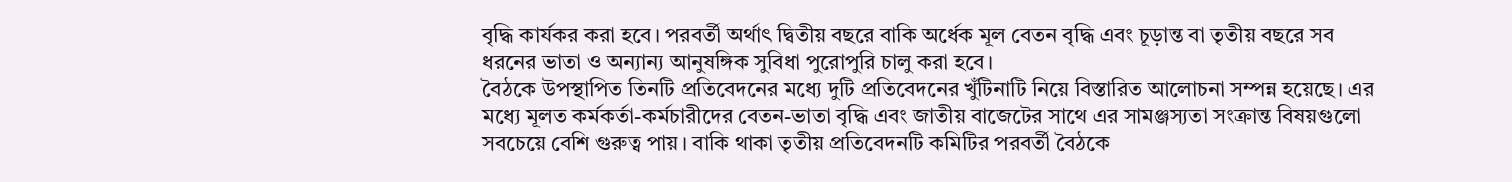বৃদ্ধি কার্যকর করা হবে। পরবর্তী অর্থাৎ দ্বিতীয় বছরে বাকি অর্ধেক মূল বেতন বৃদ্ধি এবং চূড়ান্ত বা তৃতীয় বছরে সব ধরনের ভাতা ও অন্যান্য আনুষঙ্গিক সুবিধা পুরোপুরি চালু করা হবে।
বৈঠকে উপস্থাপিত তিনটি প্রতিবেদনের মধ্যে দুটি প্রতিবেদনের খুঁটিনাটি নিয়ে বিস্তারিত আলোচনা সম্পন্ন হয়েছে। এর মধ্যে মূলত কর্মকর্তা-কর্মচারীদের বেতন-ভাতা বৃদ্ধি এবং জাতীয় বাজেটের সাথে এর সামঞ্জস্যতা সংক্রান্ত বিষয়গুলো সবচেয়ে বেশি গুরুত্ব পায়। বাকি থাকা তৃতীয় প্রতিবেদনটি কমিটির পরবর্তী বৈঠকে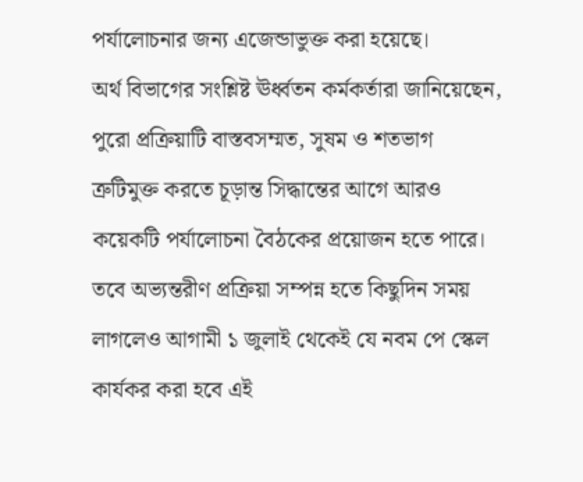পর্যালোচনার জন্য এজেন্ডাভুক্ত করা হয়েছে।
অর্থ বিভাগের সংশ্লিষ্ট ঊর্ধ্বতন কর্মকর্তারা জানিয়েছেন, পুরো প্রক্রিয়াটি বাস্তবসম্মত, সুষম ও শতভাগ ত্রুটিমুক্ত করতে চূড়ান্ত সিদ্ধান্তের আগে আরও কয়েকটি পর্যালোচনা বৈঠকের প্রয়োজন হতে পারে। তবে অভ্যন্তরীণ প্রক্রিয়া সম্পন্ন হতে কিছুদিন সময় লাগলেও আগামী ১ জুলাই থেকেই যে নবম পে স্কেল কার্যকর করা হবে এই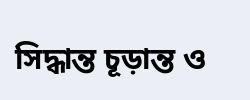সিদ্ধান্ত চূড়ান্ত ও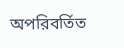অপরিবর্তিত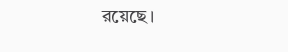রয়েছে।